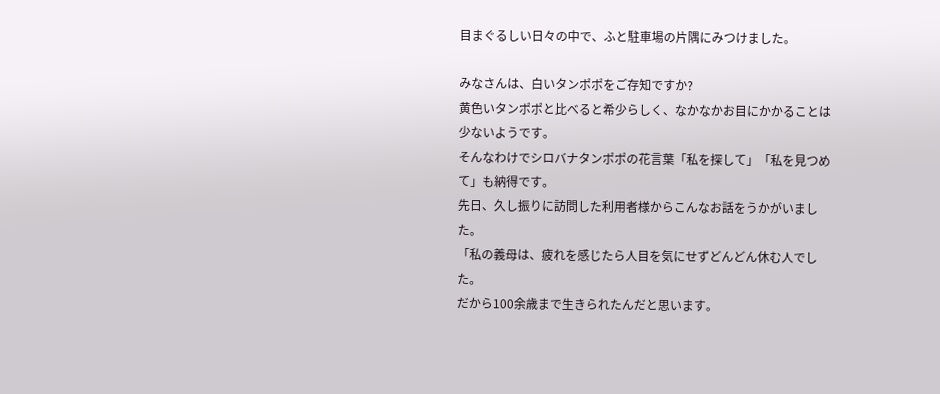目まぐるしい日々の中で、ふと駐車場の片隅にみつけました。

みなさんは、白いタンポポをご存知ですか?
黄色いタンポポと比べると希少らしく、なかなかお目にかかることは少ないようです。
そんなわけでシロバナタンポポの花言葉「私を探して」「私を見つめて」も納得です。
先日、久し振りに訪問した利用者様からこんなお話をうかがいました。
「私の義母は、疲れを感じたら人目を気にせずどんどん休む人でした。
だから100余歳まで生きられたんだと思います。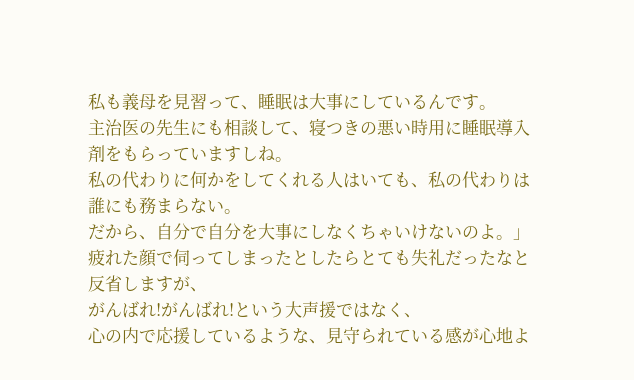私も義母を見習って、睡眠は大事にしているんです。
主治医の先生にも相談して、寝つきの悪い時用に睡眠導入剤をもらっていますしね。
私の代わりに何かをしてくれる人はいても、私の代わりは誰にも務まらない。
だから、自分で自分を大事にしなくちゃいけないのよ。」
疲れた顔で伺ってしまったとしたらとても失礼だったなと反省しますが、
がんばれ!がんばれ!という大声援ではなく、
心の内で応援しているような、見守られている感が心地よ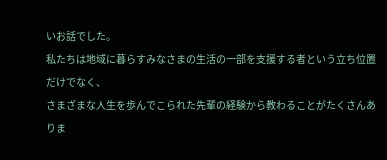いお話でした。
私たちは地域に暮らすみなさまの生活の一部を支援する者という立ち位置だけでなく、
さまざまな人生を歩んでこられた先輩の経験から教わることがたくさんありま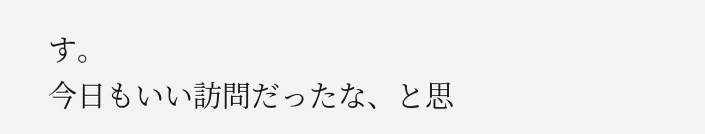す。
今日もいい訪問だったな、と思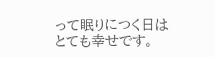って眠りにつく日はとても幸せです。